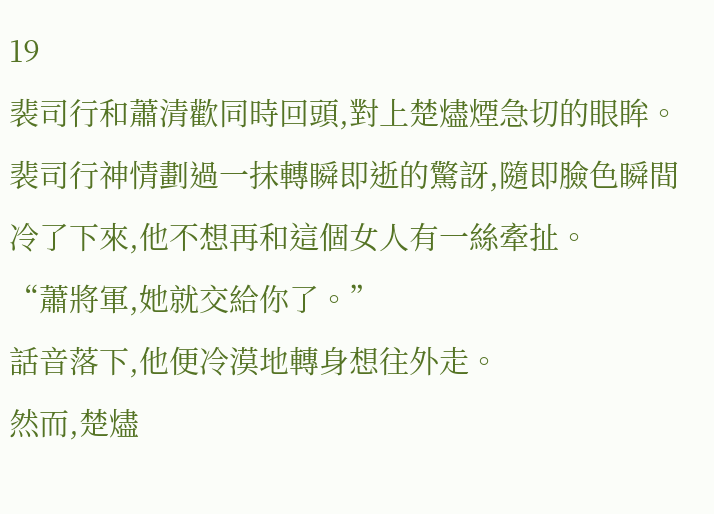19
裴司行和蕭清歡同時回頭,對上楚燼煙急切的眼眸。
裴司行神情劃過一抹轉瞬即逝的驚訝,隨即臉色瞬間冷了下來,他不想再和這個女人有一絲牽扯。
“蕭將軍,她就交給你了。”
話音落下,他便冷漠地轉身想往外走。
然而,楚燼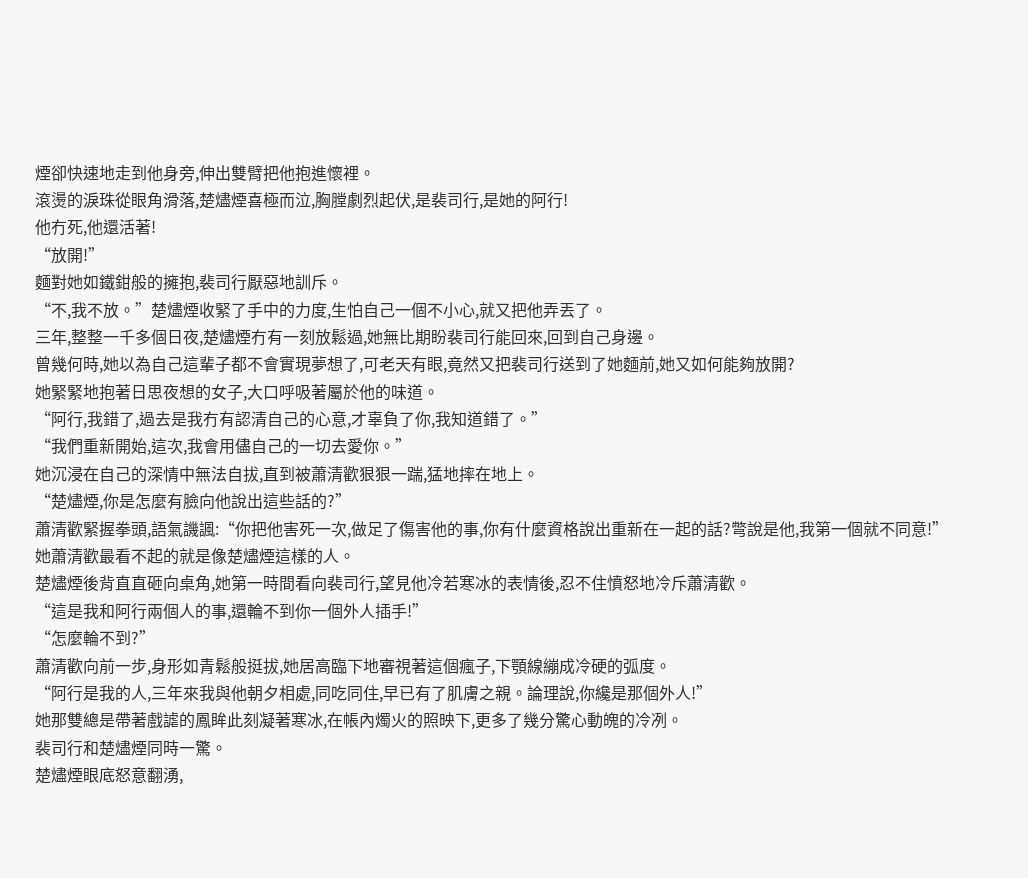煙卻快速地走到他身旁,伸出雙臂把他抱進懷裡。
滾燙的淚珠從眼角滑落,楚燼煙喜極而泣,胸膛劇烈起伏,是裴司行,是她的阿行!
他冇死,他還活著!
“放開!”
麵對她如鐵鉗般的擁抱,裴司行厭惡地訓斥。
“不,我不放。”楚燼煙收緊了手中的力度,生怕自己一個不小心,就又把他弄丟了。
三年,整整一千多個日夜,楚燼煙冇有一刻放鬆過,她無比期盼裴司行能回來,回到自己身邊。
曾幾何時,她以為自己這輩子都不會實現夢想了,可老天有眼,竟然又把裴司行送到了她麵前,她又如何能夠放開?
她緊緊地抱著日思夜想的女子,大口呼吸著屬於他的味道。
“阿行,我錯了,過去是我冇有認清自己的心意,才辜負了你,我知道錯了。”
“我們重新開始,這次,我會用儘自己的一切去愛你。”
她沉浸在自己的深情中無法自拔,直到被蕭清歡狠狠一踹,猛地摔在地上。
“楚燼煙,你是怎麼有臉向他說出這些話的?”
蕭清歡緊握拳頭,語氣譏諷:“你把他害死一次,做足了傷害他的事,你有什麼資格說出重新在一起的話?彆說是他,我第一個就不同意!”
她蕭清歡最看不起的就是像楚燼煙這樣的人。
楚燼煙後背直直砸向桌角,她第一時間看向裴司行,望見他冷若寒冰的表情後,忍不住憤怒地冷斥蕭清歡。
“這是我和阿行兩個人的事,還輪不到你一個外人插手!”
“怎麼輪不到?”
蕭清歡向前一步,身形如青鬆般挺拔,她居高臨下地審視著這個瘋子,下顎線繃成冷硬的弧度。
“阿行是我的人,三年來我與他朝夕相處,同吃同住,早已有了肌膚之親。論理說,你纔是那個外人!”
她那雙總是帶著戲謔的鳳眸此刻凝著寒冰,在帳內燭火的照映下,更多了幾分驚心動魄的冷冽。
裴司行和楚燼煙同時一驚。
楚燼煙眼底怒意翻湧,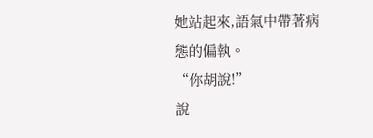她站起來,語氣中帶著病態的偏執。
“你胡說!”
說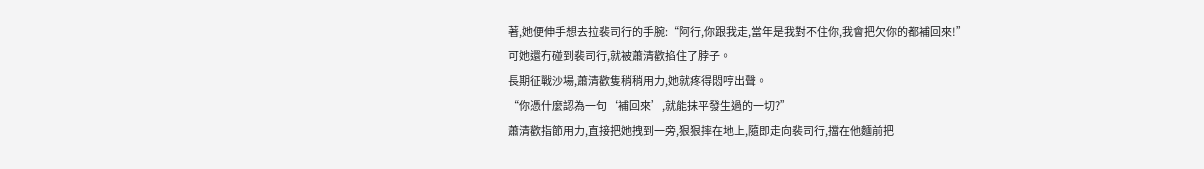著,她便伸手想去拉裴司行的手腕:“阿行,你跟我走,當年是我對不住你,我會把欠你的都補回來!”
可她還冇碰到裴司行,就被蕭清歡掐住了脖子。
長期征戰沙場,蕭清歡隻稍稍用力,她就疼得悶哼出聲。
“你憑什麼認為一句‘補回來’,就能抹平發生過的一切?”
蕭清歡指節用力,直接把她拽到一旁,狠狠摔在地上,隨即走向裴司行,擋在他麵前把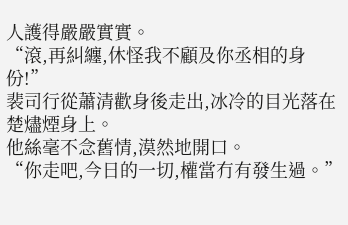人護得嚴嚴實實。
“滾,再糾纏,休怪我不顧及你丞相的身份!”
裴司行從蕭清歡身後走出,冰冷的目光落在楚燼煙身上。
他絲毫不念舊情,漠然地開口。
“你走吧,今日的一切,權當冇有發生過。”